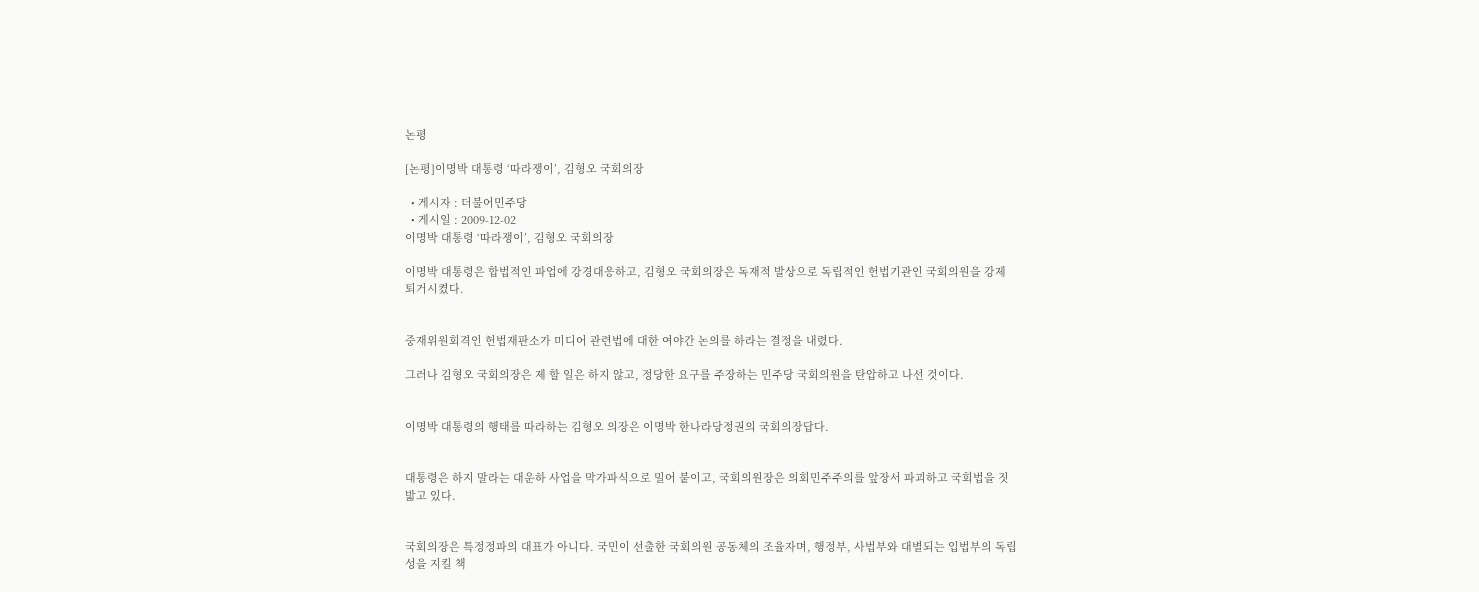논평

[논평]이명박 대통령 ‘따라쟁이’, 김형오 국회의장

  • 게시자 : 더불어민주당
  • 게시일 : 2009-12-02
이명박 대통령 ‘따라쟁이’, 김형오 국회의장

이명박 대통령은 합법적인 파업에 강경대응하고, 김형오 국회의장은 독재적 발상으로 독립적인 헌법기관인 국회의원을 강제 퇴거시켰다.


중재위원회격인 헌법재판소가 미디어 관련법에 대한 여야간 논의를 하라는 결정을 내렸다.

그러나 김형오 국회의장은 제 할 일은 하지 않고, 정당한 요구를 주장하는 민주당 국회의원을 탄압하고 나선 것이다.


이명박 대통령의 행태를 따라하는 김형오 의장은 이명박 한나라당정권의 국회의장답다.


대통령은 하지 말라는 대운하 사업을 막가파식으로 밀어 붙이고, 국회의원장은 의회민주주의를 앞장서 파괴하고 국회법을 짓밟고 있다.


국회의장은 특정정파의 대표가 아니다. 국민이 선출한 국회의원 공동체의 조율자며, 행정부, 사법부와 대별되는 입법부의 독립성을 지킬 책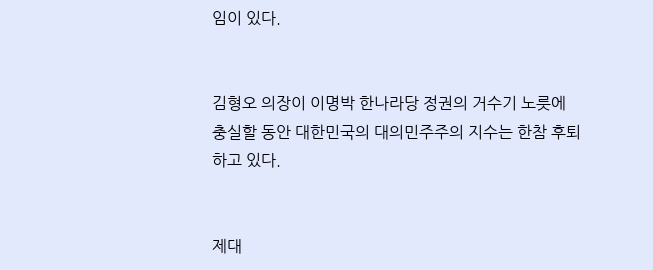임이 있다.


김형오 의장이 이명박 한나라당 정권의 거수기 노릇에 충실할 동안 대한민국의 대의민주주의 지수는 한참 후퇴하고 있다.


제대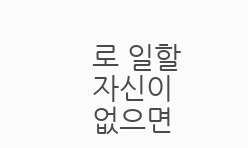로 일할 자신이 없으면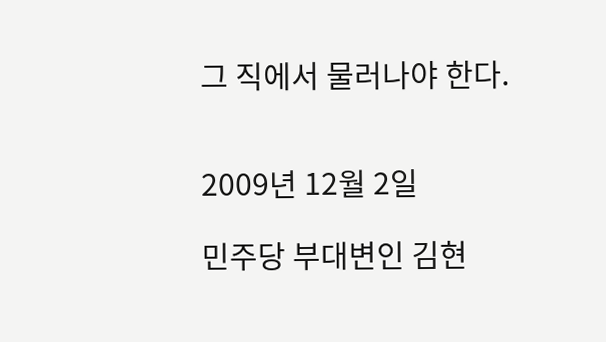그 직에서 물러나야 한다.


2009년 12월 2일

민주당 부대변인 김현